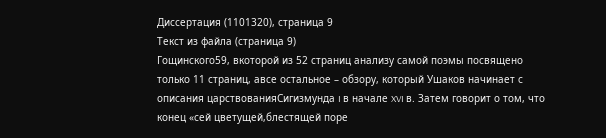Диссертация (1101320), страница 9
Текст из файла (страница 9)
Гощинского59, вкоторой из 52 страниц анализу самой поэмы посвящено только 11 страниц, авсе остальное – обзору, который Ушаков начинает с описания царствованияСигизмунда I в начале XVI в. Затем говорит о том, что конец «сей цветущей,блестящей поре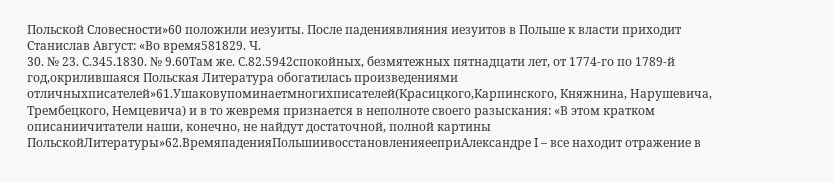Польской Словесности»60 положили иезуиты. После падениявлияния иезуитов в Польше к власти приходит Станислав Август: «Во время581829. Ч.
30. № 23. С.345.1830. № 9.60Там же. С.82.5942спокойных, безмятежных пятнадцати лет, от 1774-го по 1789-й год,окрилившаяся Польская Литература обогатилась произведениями отличныхписателей»61.Ушаковупоминаетмногихписателей(Красицкого,Карпинского, Княжнина, Нарушевича, Трембецкого, Немцевича) и в то жевремя признается в неполноте своего разыскания: «В этом кратком описаниичитатели наши, конечно, не найдут достаточной, полной картины ПольскойЛитературы»62.ВремяпаденияПольшиивосстановленияееприАлександре I – все находит отражение в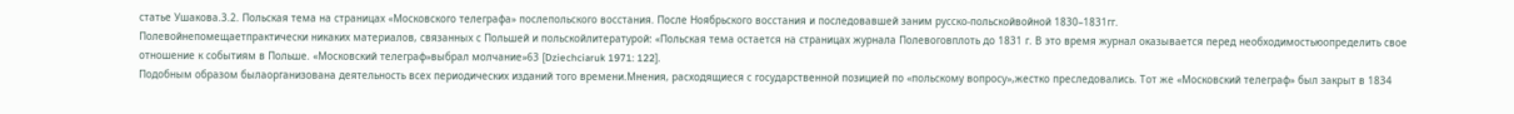статье Ушакова.3.2. Польская тема на страницах «Московского телеграфа» послепольского восстания. После Ноябрьского восстания и последовавшей заним русско-польскойвойной 1830–1831гг.
Полевойнепомещаетпрактически никаких материалов, связанных с Польшей и польскойлитературой: «Польская тема остается на страницах журнала Полевоговплоть до 1831 г. В это время журнал оказывается перед необходимостьюопределить свое отношение к событиям в Польше. «Московский телеграф»выбрал молчание»63 [Dziechciaruk 1971: 122].
Подобным образом былаорганизована деятельность всех периодических изданий того времени.Мнения, расходящиеся с государственной позицией по «польскому вопросу»,жестко преследовались. Тот же «Московский телеграф» был закрыт в 1834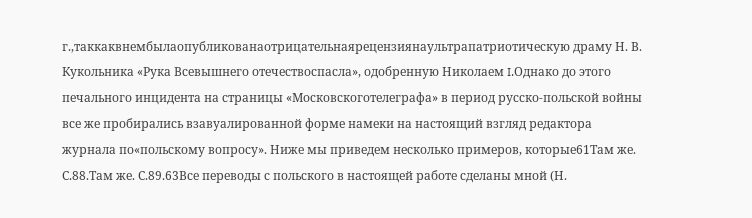г.,таккаквнембылаопубликованаотрицательнаярецензиянаультрапатриотическую драму Н. В. Кукольника «Рука Всевышнего отечествоспасла», одобренную Николаем I.Однако до этого печального инцидента на страницы «Московскоготелеграфа» в период русско-польской войны все же пробирались взавуалированной форме намеки на настоящий взгляд редактора журнала по«польскому вопросу». Ниже мы приведем несколько примеров, которые61Там же.
С.88.Там же. С.89.63Все переводы с польского в настоящей работе сделаны мной (Н.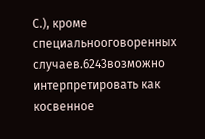С.), кроме специальнооговоренных случаев.6243возможно интерпретировать как косвенное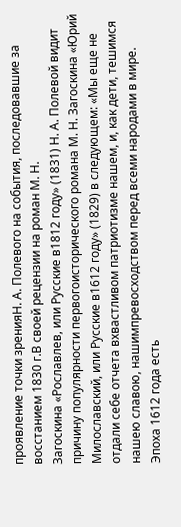проявление точки зренияН. А. Полевого на события, последовавшие за восстанием 1830 г.В своей рецензии на роман М. Н.
Загоскина «Рославлев, или Русские в1812 году» (1831) Н. А. Полевой видит причину популярности первогоисторического романа М. Н. Загоскина «Юрий Милославский, или Русские в1612 году» (1829) в следующем: «Мы еще не отдали себе отчета вхвастливом патриотизме нашем, и, как дети, тешимся нашею славою, нашимпревосходством перед всеми народами в мире.
Эпоха 1612 года есть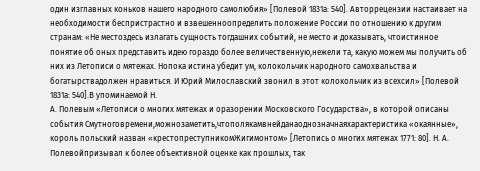один изглавных коньков нашего народного самолюбия» [Полевой 1831а: 540]. Авторрецензии настаивает на необходимости беспристрастно и взвешенноопределить положение России по отношению к другим странам: «Не местоздесь излагать сущность тогдашних событий, не место и доказывать, чтоистинное понятие об оных представить идею гораздо более величественную,нежели та, какую можем мы получить об них из Летописи о мятежах. Нопока истина убедит ум, колокольчик народного самохвальства и богатырствадолжен нравиться. И Юрий Милославский звонил в этот колокольчик из всехсил» [Полевой 1831а: 540].В упоминаемой Н.
А. Полевым «Летописи о многих мятежах и оразорении Московского Государства», в которой описаны события Смутноговремени,можнозаметить,чтополякамвнейданаоднозначнаяхарактеристика «окаянные», король польский назван «крестопреступникомЖигимонтом» [Летопись о многих мятежах 1771: 80]. Н. А. Полевойпризывал к более объективной оценке как прошлых, так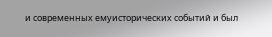и современных емуисторических событий и был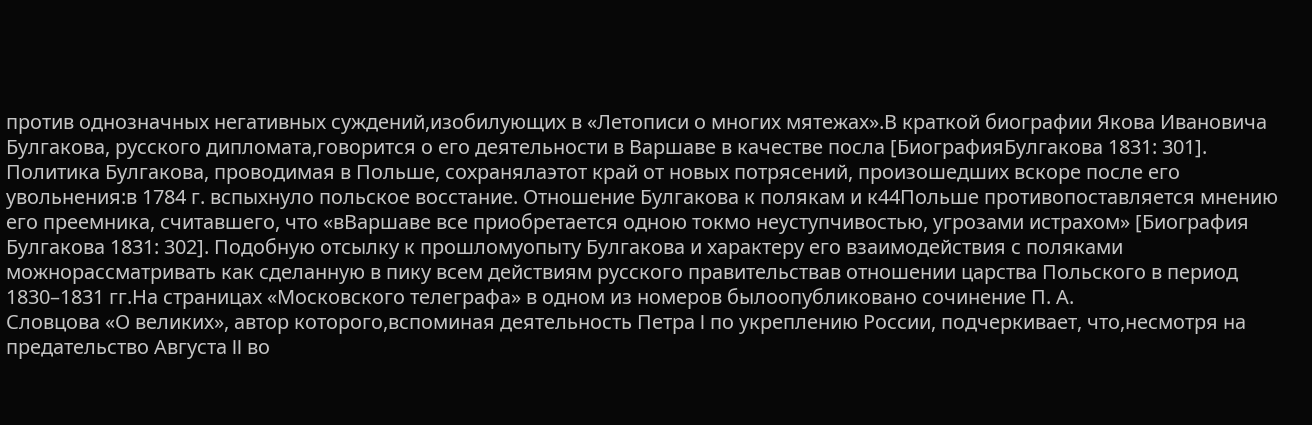против однозначных негативных суждений,изобилующих в «Летописи о многих мятежах».В краткой биографии Якова Ивановича Булгакова, русского дипломата,говорится о его деятельности в Варшаве в качестве посла [БиографияБулгакова 1831: 301].
Политика Булгакова, проводимая в Польше, сохранялаэтот край от новых потрясений, произошедших вскоре после его увольнения:в 1784 г. вспыхнуло польское восстание. Отношение Булгакова к полякам и к44Польше противопоставляется мнению его преемника, считавшего, что «вВаршаве все приобретается одною токмо неуступчивостью, угрозами истрахом» [Биография Булгакова 1831: 302]. Подобную отсылку к прошломуопыту Булгакова и характеру его взаимодействия с поляками можнорассматривать как сделанную в пику всем действиям русского правительствав отношении царства Польского в период 1830–1831 гг.На страницах «Московского телеграфа» в одном из номеров былоопубликовано сочинение П. А.
Словцова «О великих», автор которого,вспоминая деятельность Петра I по укреплению России, подчеркивает, что,несмотря на предательство Августа II во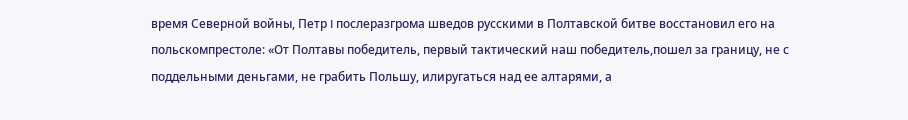время Северной войны, Петр I послеразгрома шведов русскими в Полтавской битве восстановил его на польскомпрестоле: «От Полтавы победитель, первый тактический наш победитель,пошел за границу, не с поддельными деньгами, не грабить Польшу, илиругаться над ее алтарями, а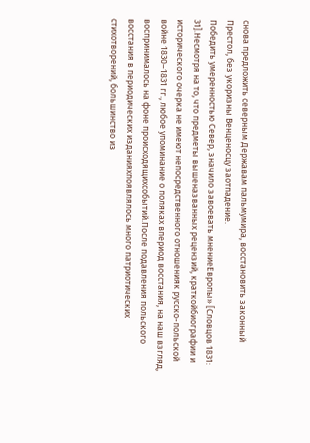снова предложить северным Державам пальмумира, восстановить законный Престол, без укоризны Венценосцу заотпадение.
Победить умеренностью Север, значило завоевать мнениеЕвропы» [Словцов 1831: 31].Несмотря на то, что предметы вышеназванных рецензий, краткойбиографии и исторического очерка не имеют непосредственного отношенияк русско-польской войне 1830–1831 гг., любое упоминание о поляках впериод восстания, на наш взгляд, воспринималось на фоне происходящихсобытий.После подавления польского восстания в периодических изданияхпоявлялось много патриотических стихотворений, большинство из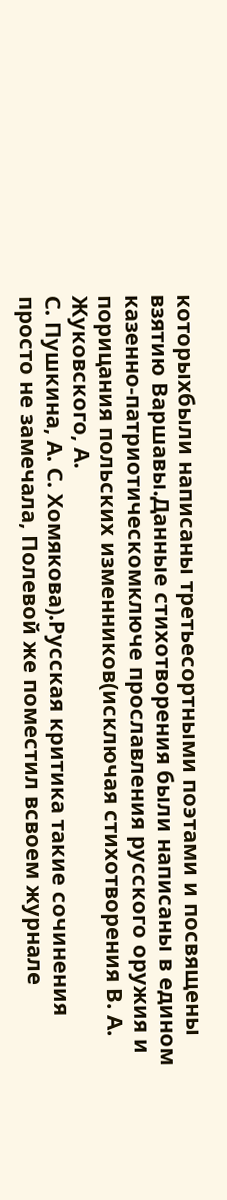которыхбыли написаны третьесортными поэтами и посвящены взятию Варшавы.Данные стихотворения были написаны в едином казенно-патриотическомключе прославления русского оружия и порицания польских изменников(исключая стихотворения В. А. Жуковского, А.
С. Пушкина, А. С. Хомякова).Русская критика такие сочинения просто не замечала, Полевой же поместил всвоем журнале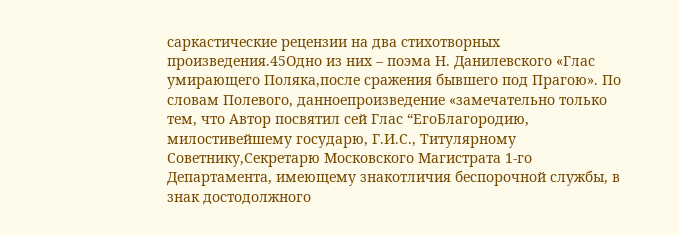саркастические рецензии на два стихотворных произведения.45Одно из них – поэма Н. Данилевского «Глас умирающего Поляка,после сражения бывшего под Прагою». По словам Полевого, данноепроизведение «замечательно только тем, что Автор посвятил сей Глас “ЕгоБлагородию, милостивейшему государю, Г.И.С., Титулярному Советнику,Секретарю Московского Магистрата 1-го Департамента, имеющему знакотличия беспорочной службы, в знак достодолжного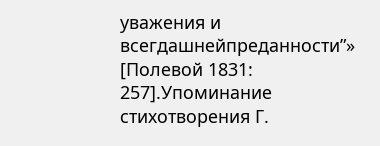уважения и всегдашнейпреданности”» [Полевой 1831: 257].Упоминание стихотворения Г.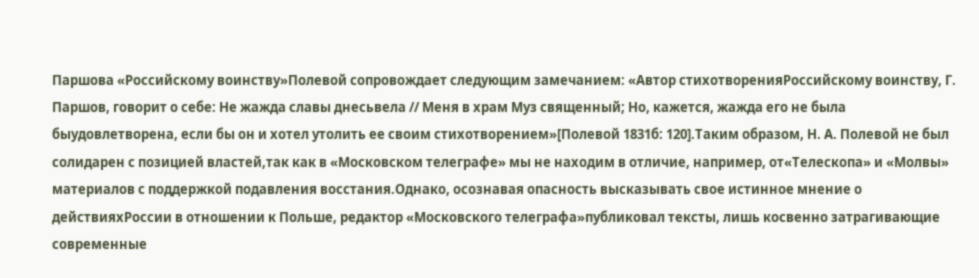Паршова «Российскому воинству»Полевой сопровождает следующим замечанием: «Автор стихотворенияРоссийскому воинству, Г.
Паршов, говорит о себе: Не жажда славы днесьвела // Меня в храм Муз священный; Но, кажется, жажда его не была быудовлетворена, если бы он и хотел утолить ее своим стихотворением»[Полевой 1831б: 120].Таким образом, Н. А. Полевой не был солидарен с позицией властей,так как в «Московском телеграфе» мы не находим в отличие, например, от«Телескопа» и «Молвы» материалов с поддержкой подавления восстания.Однако, осознавая опасность высказывать свое истинное мнение о действияхРоссии в отношении к Польше, редактор «Московского телеграфа»публиковал тексты, лишь косвенно затрагивающие современные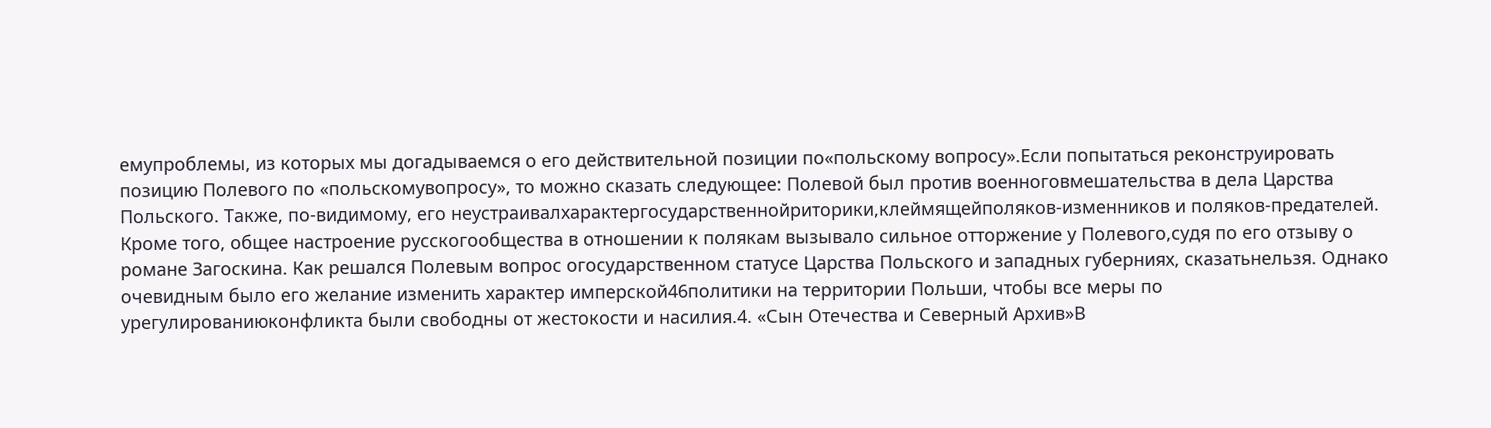емупроблемы, из которых мы догадываемся о его действительной позиции по«польскому вопросу».Если попытаться реконструировать позицию Полевого по «польскомувопросу», то можно сказать следующее: Полевой был против военноговмешательства в дела Царства Польского. Также, по-видимому, его неустраивалхарактергосударственнойриторики,клеймящейполяков-изменников и поляков-предателей.
Кроме того, общее настроение русскогообщества в отношении к полякам вызывало сильное отторжение у Полевого,судя по его отзыву о романе Загоскина. Как решался Полевым вопрос огосударственном статусе Царства Польского и западных губерниях, сказатьнельзя. Однако очевидным было его желание изменить характер имперской46политики на территории Польши, чтобы все меры по урегулированиюконфликта были свободны от жестокости и насилия.4. «Сын Отечества и Северный Архив»В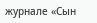журнале «Сын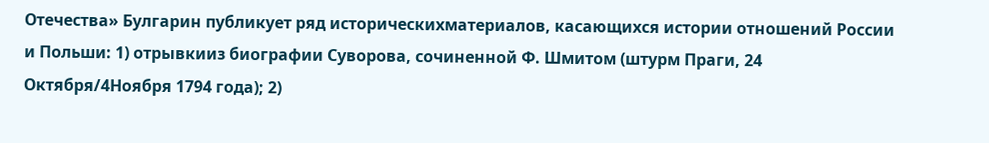Отечества» Булгарин публикует ряд историческихматериалов, касающихся истории отношений России и Польши: 1) отрывкииз биографии Суворова, сочиненной Ф. Шмитом (штурм Праги, 24 Октября/4Ноября 1794 года); 2)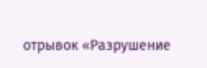отрывок «Разрушение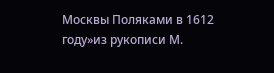Москвы Поляками в 1612 году»из рукописи М.